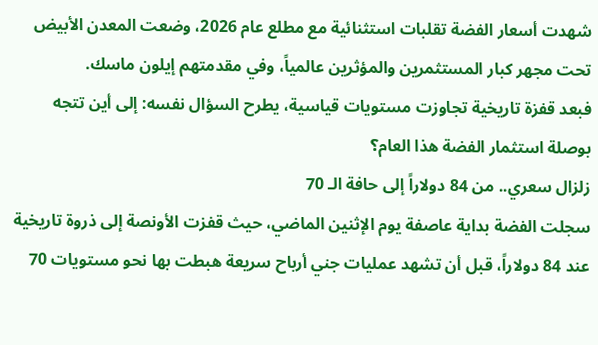شهدت أسعار الفضة تقلبات استثنائية مع مطلع عام 2026، وضعت المعدن الأبيض تحت مجهر كبار المستثمرين والمؤثرين عالمياً، وفي مقدمتهم إيلون ماسك.
فبعد قفزة تاريخية تجاوزت مستويات قياسية، يطرح السؤال نفسه: إلى أين تتجه بوصلة استثمار الفضة هذا العام؟
زلزال سعري.. من 84 دولاراً إلى حافة الـ 70
سجلت الفضة بداية عاصفة يوم الإثنين الماضي، حيث قفزت الأونصة إلى ذروة تاريخية عند 84 دولاراً، قبل أن تشهد عمليات جني أرباح سريعة هبطت بها نحو مستويات 70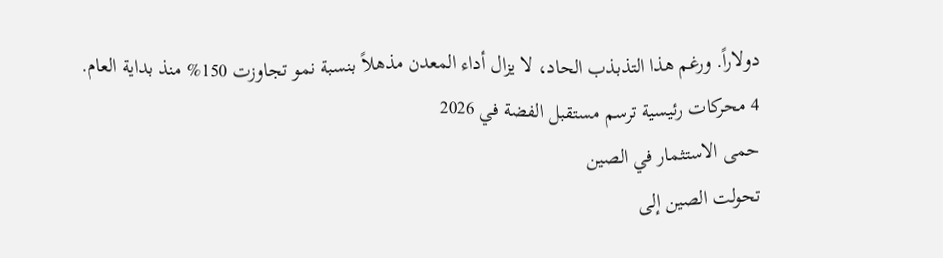دولاراً. ورغم هذا التذبذب الحاد، لا يزال أداء المعدن مذهلاً بنسبة نمو تجاوزت 150% منذ بداية العام.
4 محركات رئيسية ترسم مستقبل الفضة في 2026
حمى الاستثمار في الصين
تحولت الصين إلى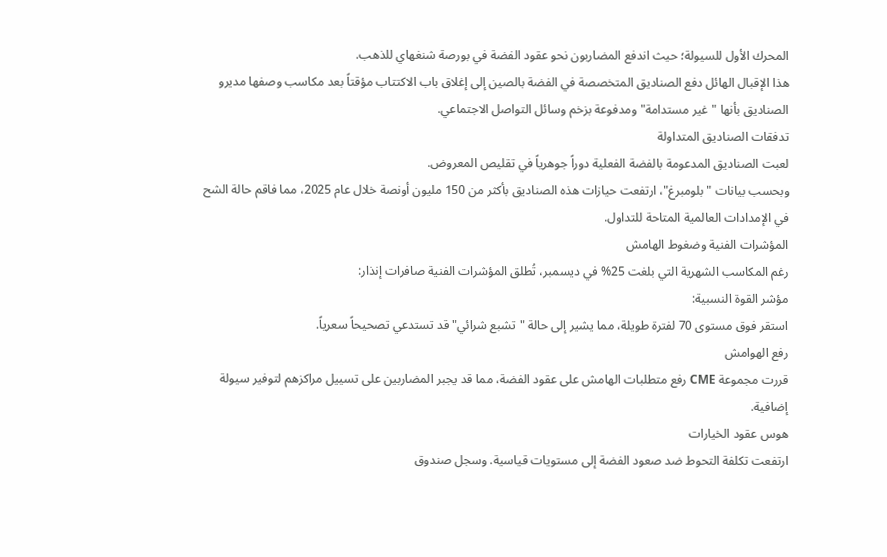المحرك الأول للسيولة؛ حيث اندفع المضاربون نحو عقود الفضة في بورصة شنغهاي للذهب.
هذا الإقبال الهائل دفع الصناديق المتخصصة في الفضة بالصين إلى إغلاق باب الاكتتاب مؤقتاً بعد مكاسب وصفها مديرو الصناديق بأنها "غير مستدامة" ومدفوعة بزخم وسائل التواصل الاجتماعي.
تدفقات الصناديق المتداولة
لعبت الصناديق المدعومة بالفضة الفعلية دوراً جوهرياً في تقليص المعروض.
وبحسب بيانات "بلومبرغ"، ارتفعت حيازات هذه الصناديق بأكثر من 150 مليون أونصة خلال عام 2025، مما فاقم حالة الشح في الإمدادات العالمية المتاحة للتداول.
المؤشرات الفنية وضغوط الهامش
رغم المكاسب الشهرية التي بلغت 25% في ديسمبر، تُطلق المؤشرات الفنية صافرات إنذار:
مؤشر القوة النسبية:
استقر فوق مستوى 70 لفترة طويلة، مما يشير إلى حالة "تشبع شرائي" قد تستدعي تصحيحاً سعرياً.
رفع الهوامش
قررت مجموعة CME رفع متطلبات الهامش على عقود الفضة، مما قد يجبر المضاربين على تسييل مراكزهم لتوفير سيولة إضافية.
هوس عقود الخيارات
ارتفعت تكلفة التحوط ضد صعود الفضة إلى مستويات قياسية. وسجل صندوق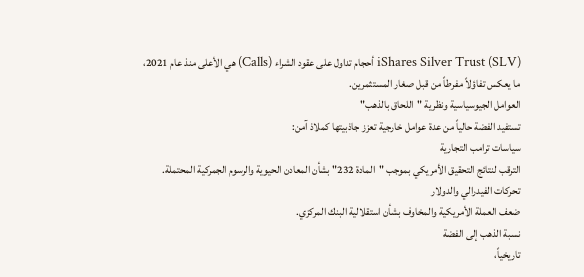iShares Silver Trust (SLV) أحجام تداول على عقود الشراء (Calls) هي الأعلى منذ عام 2021، ما يعكس تفاؤلاً مفرطاً من قبل صغار المستثمرين.
العوامل الجيوسياسية ونظرية "اللحاق بالذهب"
تستفيد الفضة حالياً من عدة عوامل خارجية تعزز جاذبيتها كملاذ آمن:
سياسات ترامب التجارية
الترقب لنتائج التحقيق الأمريكي بموجب "المادة 232" بشأن المعادن الحيوية والرسوم الجمركية المحتملة.
تحركات الفيدرالي والدولار
ضعف العملة الأمريكية والمخاوف بشأن استقلالية البنك المركزي.
نسبة الذهب إلى الفضة
تاريخياً،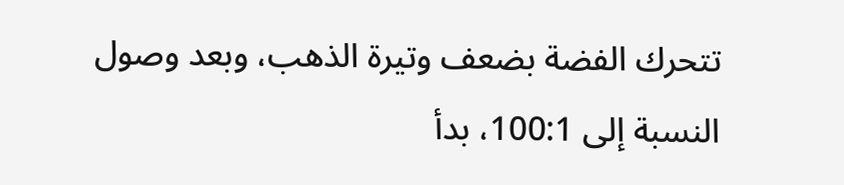تتحرك الفضة بضعف وتيرة الذهب، وبعد وصول النسبة إلى 100:1، بدأ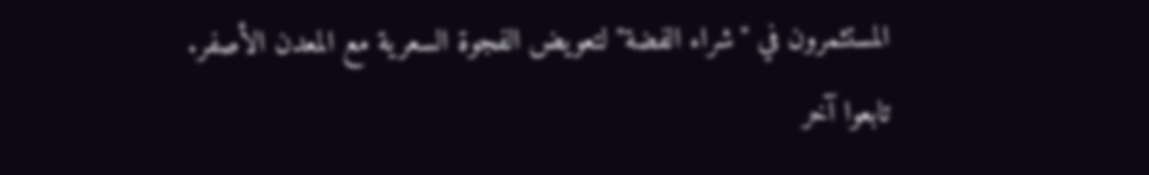المستثمرون في "شراء الفضة" لتعويض الفجوة السعرية مع المعدن الأصفر.
تابعوا آخر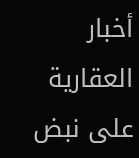أخبار العقارية على نبض